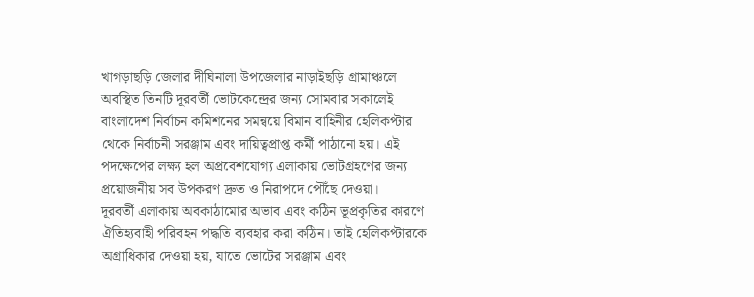খাগড়াছড়ি জেলার দীঘিনালা উপজেলার নাড়াইছড়ি গ্রামাঞ্চলে অবস্থিত তিনটি দূরবর্তী ভোটকেন্দ্রের জন্য সোমবার সকালেই বাংলাদেশ নির্বাচন কমিশনের সমন্বয়ে বিমান বাহিনীর হেলিকপ্টার থেকে নির্বাচনী সরঞ্জাম এবং দায়িত্বপ্রাপ্ত কর্মী পাঠানো হয়। এই পদক্ষেপের লক্ষ্য হল অপ্রবেশযোগ্য এলাকায় ভোটগ্রহণের জন্য প্রয়োজনীয় সব উপকরণ দ্রুত ও নিরাপদে পৌঁছে দেওয়া।
দূরবর্তী এলাকায় অবকাঠামোর অভাব এবং কঠিন ভূপ্রকৃতির কারণে ঐতিহ্যবাহী পরিবহন পদ্ধতি ব্যবহার করা কঠিন। তাই হেলিকপ্টারকে অগ্রাধিকার দেওয়া হয়, যাতে ভোটের সরঞ্জাম এবং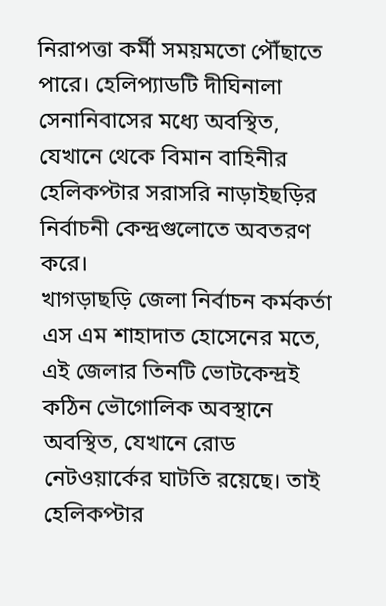নিরাপত্তা কর্মী সময়মতো পৌঁছাতে পারে। হেলিপ্যাডটি দীঘিনালা সেনানিবাসের মধ্যে অবস্থিত, যেখানে থেকে বিমান বাহিনীর হেলিকপ্টার সরাসরি নাড়াইছড়ির নির্বাচনী কেন্দ্রগুলোতে অবতরণ করে।
খাগড়াছড়ি জেলা নির্বাচন কর্মকর্তা এস এম শাহাদাত হোসেনের মতে, এই জেলার তিনটি ভোটকেন্দ্রই কঠিন ভৌগোলিক অবস্থানে অবস্থিত, যেখানে রোড নেটওয়ার্কের ঘাটতি রয়েছে। তাই হেলিকপ্টার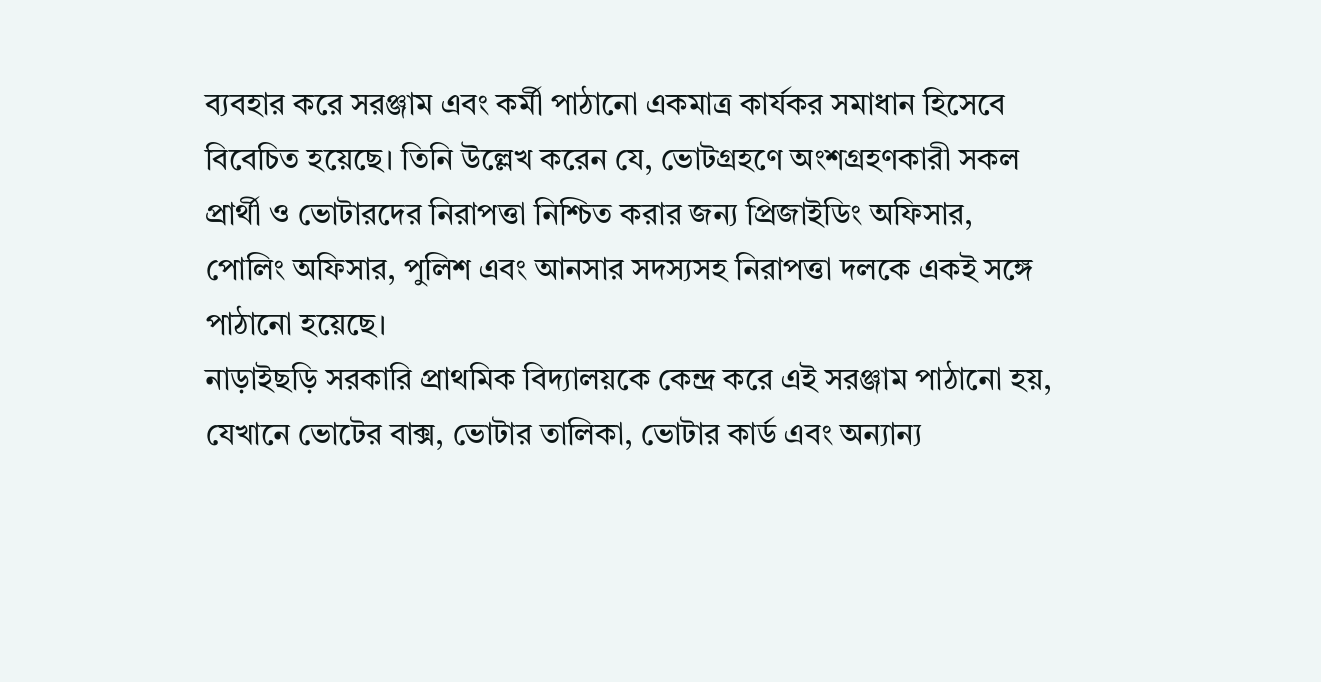ব্যবহার করে সরঞ্জাম এবং কর্মী পাঠানো একমাত্র কার্যকর সমাধান হিসেবে বিবেচিত হয়েছে। তিনি উল্লেখ করেন যে, ভোটগ্রহণে অংশগ্রহণকারী সকল প্রার্থী ও ভোটারদের নিরাপত্তা নিশ্চিত করার জন্য প্রিজাইডিং অফিসার, পোলিং অফিসার, পুলিশ এবং আনসার সদস্যসহ নিরাপত্তা দলকে একই সঙ্গে পাঠানো হয়েছে।
নাড়াইছড়ি সরকারি প্রাথমিক বিদ্যালয়কে কেন্দ্র করে এই সরঞ্জাম পাঠানো হয়, যেখানে ভোটের বাক্স, ভোটার তালিকা, ভোটার কার্ড এবং অন্যান্য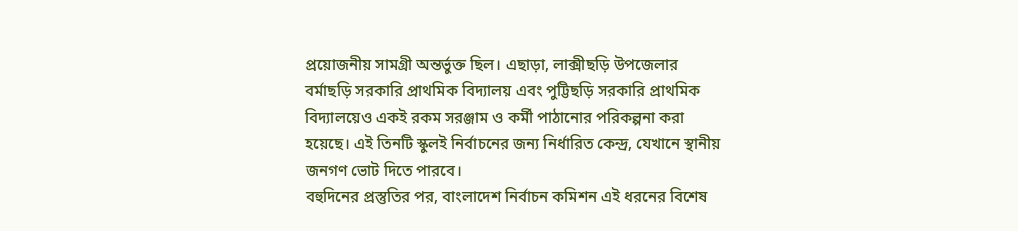প্রয়োজনীয় সামগ্রী অন্তর্ভুক্ত ছিল। এছাড়া, লাক্সীছড়ি উপজেলার বর্মাছড়ি সরকারি প্রাথমিক বিদ্যালয় এবং পুট্টিছড়ি সরকারি প্রাথমিক বিদ্যালয়েও একই রকম সরঞ্জাম ও কর্মী পাঠানোর পরিকল্পনা করা হয়েছে। এই তিনটি স্কুলই নির্বাচনের জন্য নির্ধারিত কেন্দ্র, যেখানে স্থানীয় জনগণ ভোট দিতে পারবে।
বহুদিনের প্রস্তুতির পর, বাংলাদেশ নির্বাচন কমিশন এই ধরনের বিশেষ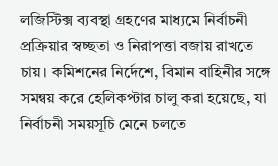লজিস্টিক্স ব্যবস্থা গ্রহণের মাধ্যমে নির্বাচনী প্রক্রিয়ার স্বচ্ছতা ও নিরাপত্তা বজায় রাখতে চায়। কমিশনের নির্দেশে, বিমান বাহিনীর সঙ্গে সমন্বয় করে হেলিকপ্টার চালু করা হয়েছে, যা নির্বাচনী সময়সূচি মেনে চলতে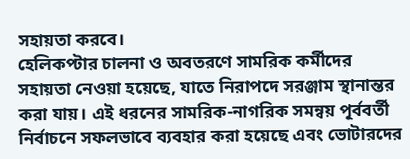সহায়তা করবে।
হেলিকপ্টার চালনা ও অবতরণে সামরিক কর্মীদের সহায়তা নেওয়া হয়েছে, যাতে নিরাপদে সরঞ্জাম স্থানান্তর করা যায়। এই ধরনের সামরিক-নাগরিক সমন্বয় পূর্ববর্তী নির্বাচনে সফলভাবে ব্যবহার করা হয়েছে এবং ভোটারদের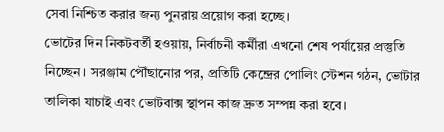সেবা নিশ্চিত করার জন্য পুনরায় প্রয়োগ করা হচ্ছে।
ভোটের দিন নিকটবর্তী হওয়ায়, নির্বাচনী কর্মীরা এখনো শেষ পর্যায়ের প্রস্তুতি নিচ্ছেন। সরঞ্জাম পৌঁছানোর পর, প্রতিটি কেন্দ্রের পোলিং স্টেশন গঠন, ভোটার তালিকা যাচাই এবং ভোটবাক্স স্থাপন কাজ দ্রুত সম্পন্ন করা হবে।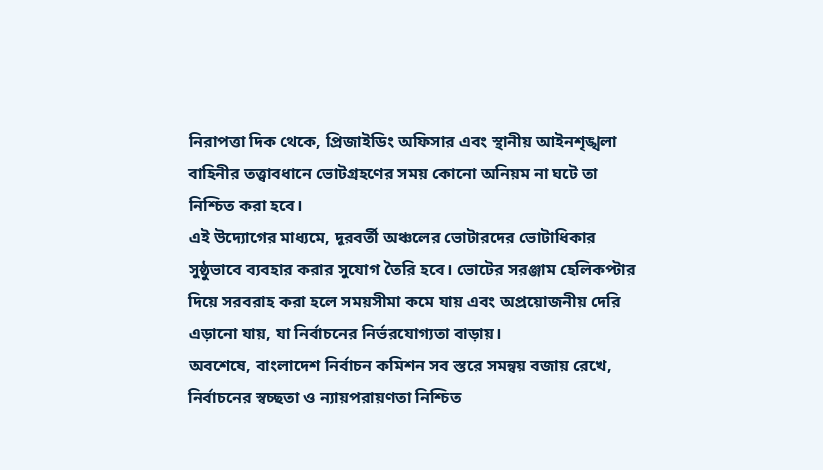নিরাপত্তা দিক থেকে, প্রিজাইডিং অফিসার এবং স্থানীয় আইনশৃঙ্খলা বাহিনীর তত্ত্বাবধানে ভোটগ্রহণের সময় কোনো অনিয়ম না ঘটে তা নিশ্চিত করা হবে।
এই উদ্যোগের মাধ্যমে, দূরবর্তী অঞ্চলের ভোটারদের ভোটাধিকার সুষ্ঠুভাবে ব্যবহার করার সুযোগ তৈরি হবে। ভোটের সরঞ্জাম হেলিকপ্টার দিয়ে সরবরাহ করা হলে সময়সীমা কমে যায় এবং অপ্রয়োজনীয় দেরি এড়ানো যায়, যা নির্বাচনের নির্ভরযোগ্যতা বাড়ায়।
অবশেষে, বাংলাদেশ নির্বাচন কমিশন সব স্তরে সমন্বয় বজায় রেখে, নির্বাচনের স্বচ্ছতা ও ন্যায়পরায়ণতা নিশ্চিত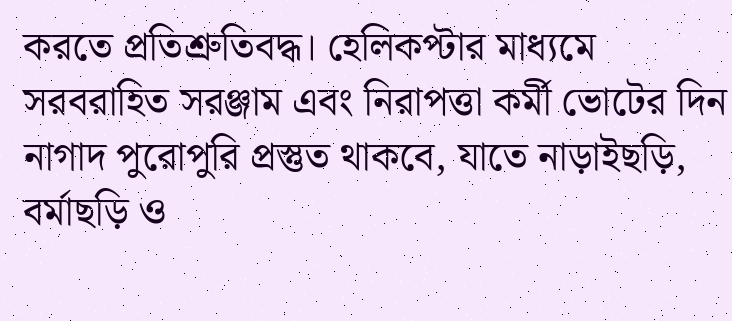করতে প্রতিশ্রুতিবদ্ধ। হেলিকপ্টার মাধ্যমে সরবরাহিত সরঞ্জাম এবং নিরাপত্তা কর্মী ভোটের দিন নাগাদ পুরোপুরি প্রস্তুত থাকবে, যাতে নাড়াইছড়ি, বর্মাছড়ি ও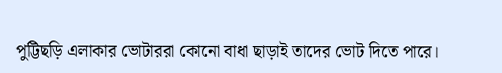পুট্টিছড়ি এলাকার ভোটাররা কোনো বাধা ছাড়াই তাদের ভোট দিতে পারে।